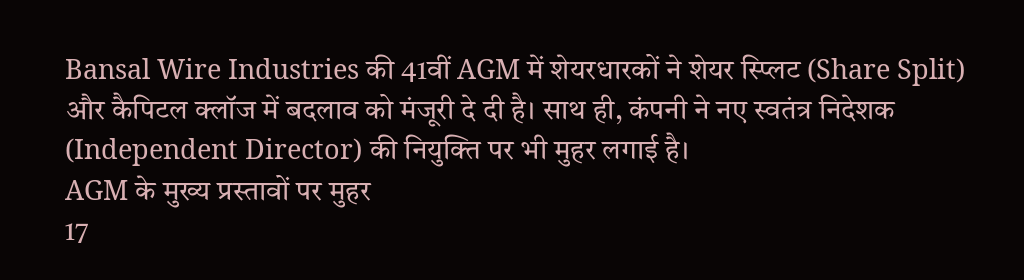Bansal Wire Industries की 41वीं AGM में शेयरधारकों ने शेयर स्प्लिट (Share Split) और कैपिटल क्लॉज में बदलाव को मंजूरी दे दी है। साथ ही, कंपनी ने नए स्वतंत्र निदेशक (Independent Director) की नियुक्ति पर भी मुहर लगाई है।
AGM के मुख्य प्रस्तावों पर मुहर
17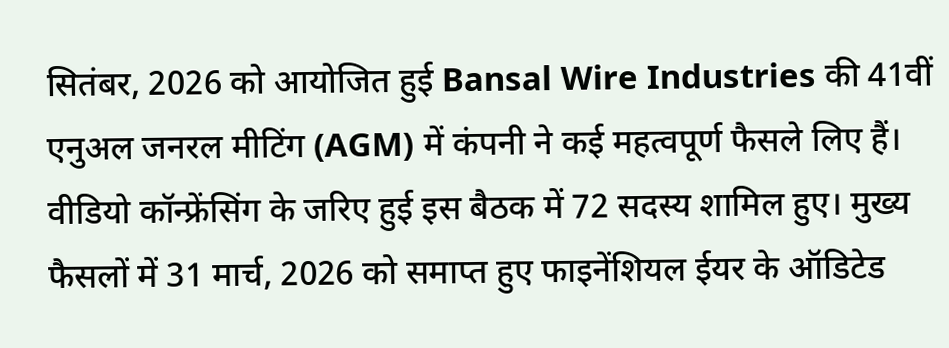सितंबर, 2026 को आयोजित हुई Bansal Wire Industries की 41वीं एनुअल जनरल मीटिंग (AGM) में कंपनी ने कई महत्वपूर्ण फैसले लिए हैं। वीडियो कॉन्फ्रेंसिंग के जरिए हुई इस बैठक में 72 सदस्य शामिल हुए। मुख्य फैसलों में 31 मार्च, 2026 को समाप्त हुए फाइनेंशियल ईयर के ऑडिटेड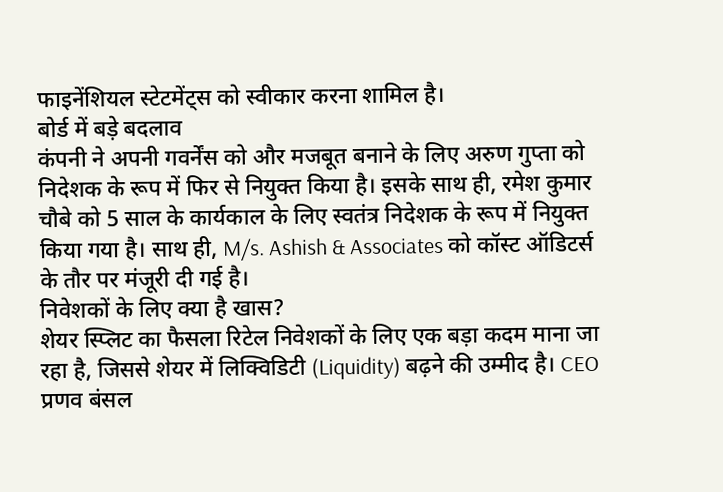फाइनेंशियल स्टेटमेंट्स को स्वीकार करना शामिल है।
बोर्ड में बड़े बदलाव
कंपनी ने अपनी गवर्नेंस को और मजबूत बनाने के लिए अरुण गुप्ता को निदेशक के रूप में फिर से नियुक्त किया है। इसके साथ ही, रमेश कुमार चौबे को 5 साल के कार्यकाल के लिए स्वतंत्र निदेशक के रूप में नियुक्त किया गया है। साथ ही, M/s. Ashish & Associates को कॉस्ट ऑडिटर्स के तौर पर मंजूरी दी गई है।
निवेशकों के लिए क्या है खास?
शेयर स्प्लिट का फैसला रिटेल निवेशकों के लिए एक बड़ा कदम माना जा रहा है, जिससे शेयर में लिक्विडिटी (Liquidity) बढ़ने की उम्मीद है। CEO प्रणव बंसल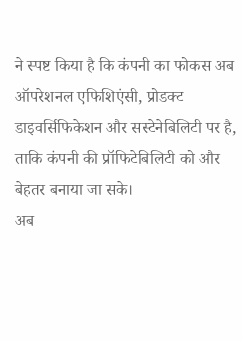ने स्पष्ट किया है कि कंपनी का फोकस अब ऑपरेशनल एफिशिएंसी, प्रोडक्ट डाइवर्सिफिकेशन और सस्टेनेबिलिटी पर है, ताकि कंपनी की प्रॉफिटेबिलिटी को और बेहतर बनाया जा सके।
अब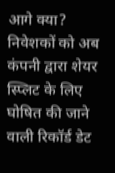आगे क्या?
निवेशकों को अब कंपनी द्वारा शेयर स्प्लिट के लिए घोषित की जाने वाली रिकॉर्ड डेट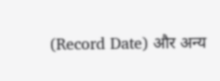(Record Date) और अन्य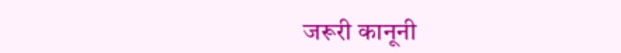जरूरी कानूनी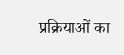प्रक्रियाओं का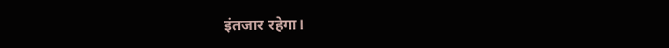इंतजार रहेगा।